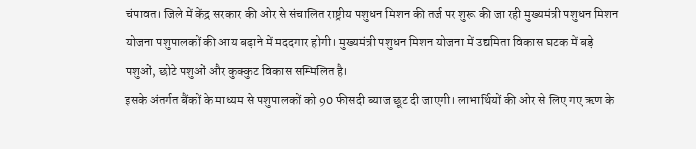चंपावत। जिले में केंद्र सरकार की ओर से संचालित राष्ट्रीय पशुधन मिशन की तर्ज पर शुरू की जा रही मुख्यमंत्री पशुधन मिशन योजना पशुपालकों की आय बढ़ाने में मददगार होगी। मुख्यमंत्री पशुधन मिशन योजना में उद्यमिता विकास घटक में बड़े पशुओं, छोटे पशुओं और कुक्कुट विकास सम्मिलित है।
इसके अंतर्गत बैंकों के माध्यम से पशुपालकों को 90 फीसदी ब्याज छूट दी जाएगी। लाभार्थियों की ओर से लिए गए ऋण के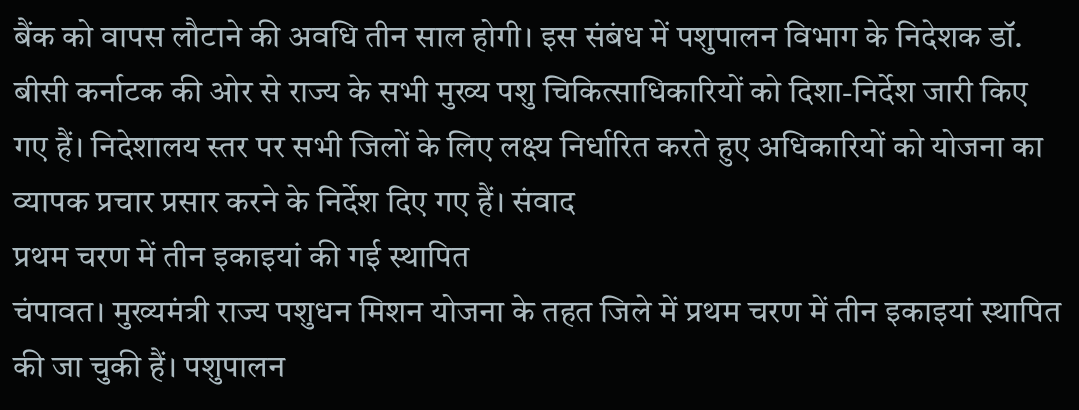बैंक को वापस लौटाने की अवधि तीन साल होगी। इस संबंध में पशुपालन विभाग के निदेशक डॉ. बीसी कर्नाटक की ओर से राज्य के सभी मुख्य पशु चिकित्साधिकारियों को दिशा-निर्देश जारी किए गए हैं। निदेशालय स्तर पर सभी जिलों के लिए लक्ष्य निर्धारित करते हुए अधिकारियों को योजना का व्यापक प्रचार प्रसार करने के निर्देश दिए गए हैं। संवाद
प्रथम चरण में तीन इकाइयां की गई स्थापित
चंपावत। मुख्यमंत्री राज्य पशुधन मिशन योजना के तहत जिले में प्रथम चरण में तीन इकाइयां स्थापित की जा चुकी हैं। पशुपालन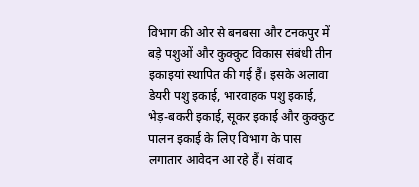विभाग की ओर से बनबसा और टनकपुर में बड़े पशुओं और कुक्कुट विकास संबंधी तीन इकाइयां स्थापित की गई हैं। इसके अलावा डेयरी पशु इकाई, भारवाहक पशु इकाई, भेड़-बकरी इकाई, सूकर इकाई और कुक्कुट पालन इकाई के लिए विभाग के पास लगातार आवेदन आ रहे हैं। संवाद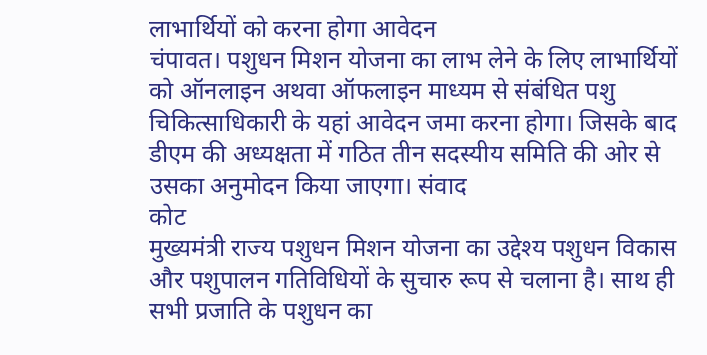लाभार्थियों को करना होगा आवेदन
चंपावत। पशुधन मिशन योजना का लाभ लेने के लिए लाभार्थियों को ऑनलाइन अथवा ऑफलाइन माध्यम से संबंधित पशु चिकित्साधिकारी के यहां आवेदन जमा करना होगा। जिसके बाद डीएम की अध्यक्षता में गठित तीन सदस्यीय समिति की ओर से उसका अनुमोदन किया जाएगा। संवाद
कोट
मुख्यमंत्री राज्य पशुधन मिशन योजना का उद्देश्य पशुधन विकास और पशुपालन गतिविधियों के सुचारु रूप से चलाना है। साथ ही सभी प्रजाति के पशुधन का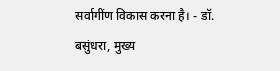सर्वागींण विकास करना है। - डॉ. बसुंधरा, मुख्य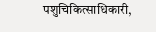पशुचिकित्साधिकारी,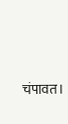चंपावत।